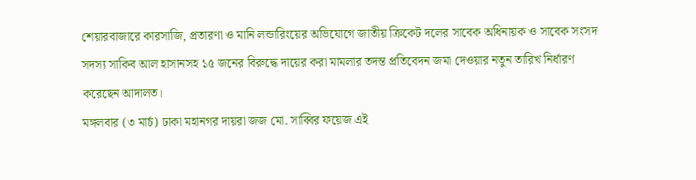শেয়ারবাজারে কারসাজি, প্রতারণা ও মানি লন্ডারিংয়ের অভিযোগে জাতীয় ক্রিকেট দলের সাবেক অধিনায়ক ও সাবেক সংসদ সদস্য সাকিব আল হাসানসহ ১৫ জনের বিরুদ্ধে দায়ের করা মামলার তদন্ত প্রতিবেদন জমা দেওয়ার নতুন তারিখ নির্ধারণ করেছেন আদালত।
মঙ্গলবার (৩ মার্চ) ঢাকা মহানগর দায়রা জজ মো. সাব্বির ফয়েজ এই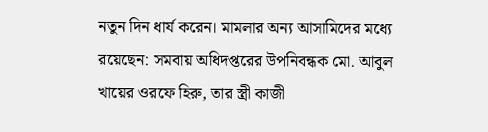নতুন দিন ধার্য করেন। মামলার অন্য আসামিদের মধ্যে রয়েছেন: সমবায় অধিদপ্তরের উপনিবন্ধক মো. আবুল খায়ের ওরফে হিরু, তার স্ত্রী কাজী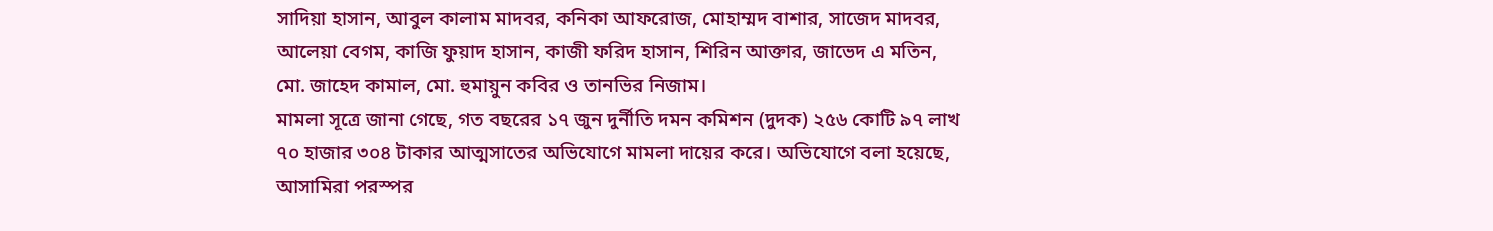সাদিয়া হাসান, আবুল কালাম মাদবর, কনিকা আফরোজ, মোহাম্মদ বাশার, সাজেদ মাদবর, আলেয়া বেগম, কাজি ফুয়াদ হাসান, কাজী ফরিদ হাসান, শিরিন আক্তার, জাভেদ এ মতিন, মো. জাহেদ কামাল, মো. হুমায়ুন কবির ও তানভির নিজাম।
মামলা সূত্রে জানা গেছে, গত বছরের ১৭ জুন দুর্নীতি দমন কমিশন (দুদক) ২৫৬ কোটি ৯৭ লাখ ৭০ হাজার ৩০৪ টাকার আত্মসাতের অভিযোগে মামলা দায়ের করে। অভিযোগে বলা হয়েছে, আসামিরা পরস্পর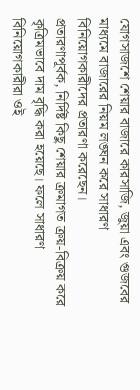যোগসাজশে শেয়ার বাজারে কারসাজি, জুয়া এবং গুজবের মাধ্যমে বাজারের নিয়ম লঙ্ঘন করে সাধারণ বিনিয়োগকারীদের প্রতারণা করেছেন।
প্রতারণাপূর্বক, নির্দিষ্ট কিছু শেয়ার ক্রমাগত ক্রয়-বিক্রয় করে কৃত্রিমভাবে দাম বৃদ্ধি করা হয়েছে। ফলে সাধারণ বিনিয়োগকারীরা ওই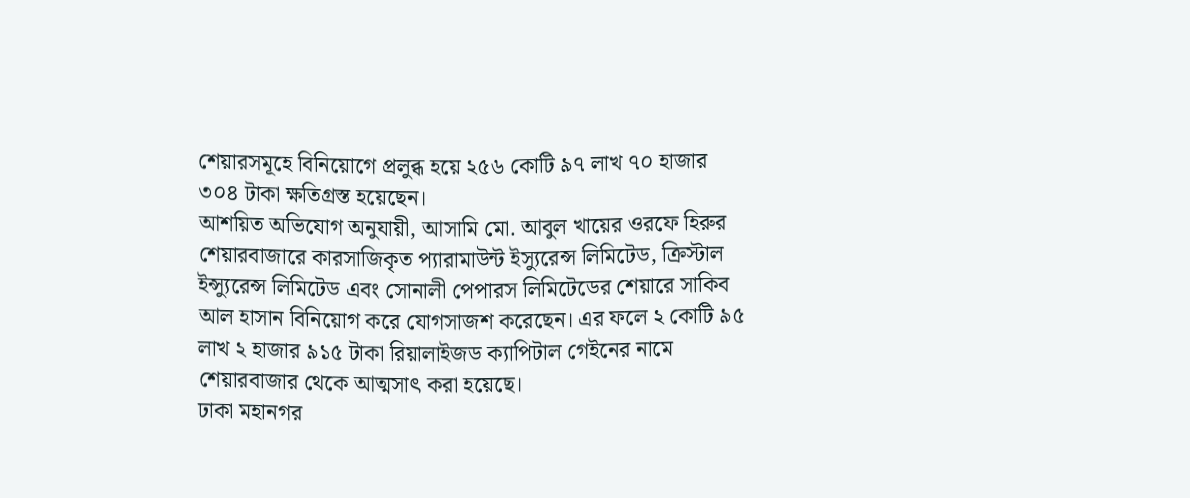শেয়ারসমূহে বিনিয়োগে প্রলুব্ধ হয়ে ২৫৬ কোটি ৯৭ লাখ ৭০ হাজার ৩০৪ টাকা ক্ষতিগ্রস্ত হয়েছেন।
আশয়িত অভিযোগ অনুযায়ী, আসামি মো. আবুল খায়ের ওরফে হিরুর শেয়ারবাজারে কারসাজিকৃত প্যারামাউন্ট ইস্যুরেন্স লিমিটেড, ক্রিস্টাল ইন্স্যুরেন্স লিমিটেড এবং সোনালী পেপারস লিমিটেডের শেয়ারে সাকিব আল হাসান বিনিয়োগ করে যোগসাজশ করেছেন। এর ফলে ২ কোটি ৯৫ লাখ ২ হাজার ৯১৫ টাকা রিয়ালাইজড ক্যাপিটাল গেইনের নামে শেয়ারবাজার থেকে আত্মসাৎ করা হয়েছে।
ঢাকা মহানগর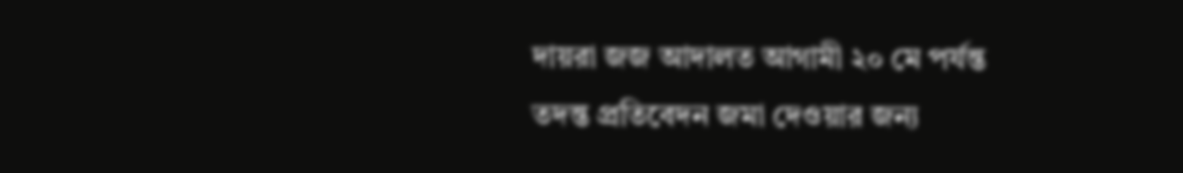দায়রা জজ আদালত আগামী ২০ মে পর্যন্ত তদন্ত প্রতিবেদন জমা দেওয়ার জন্য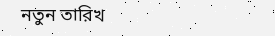নতুন তারিখ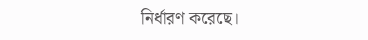নির্ধারণ করেছে।